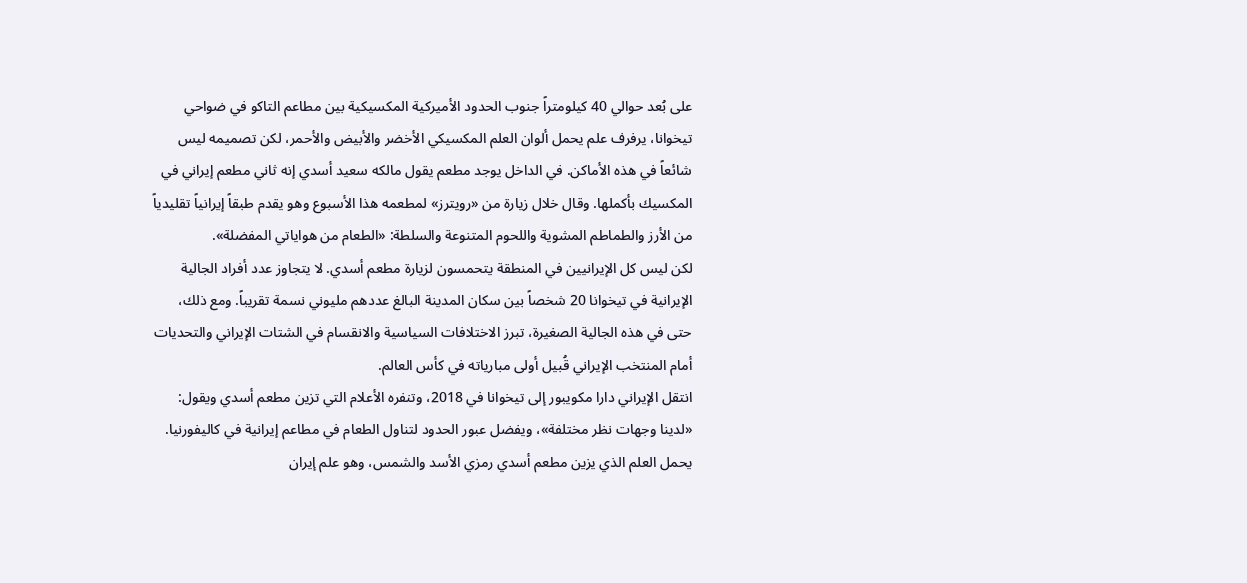على بُعد حوالي 40 كيلومتراً جنوب الحدود الأميركية المكسيكية بين مطاعم التاكو في ضواحي تيخوانا، يرفرف علم يحمل ألوان العلم المكسيكي الأخضر والأبيض والأحمر، لكن تصميمه ليس شائعاً في هذه الأماكن. في الداخل يوجد مطعم يقول مالكه سعيد أسدي إنه ثاني مطعم إيراني في المكسيك بأكملها. وقال خلال زيارة من «رويترز» لمطعمه هذا الأسبوع وهو يقدم طبقاً إيرانياً تقليدياً من الأرز والطماطم المشوية واللحوم المتنوعة والسلطة: «الطعام من هواياتي المفضلة».
لكن ليس كل الإيرانيين في المنطقة يتحمسون لزيارة مطعم أسدي. لا يتجاوز عدد أفراد الجالية الإيرانية في تيخوانا 20 شخصاً بين سكان المدينة البالغ عددهم مليوني نسمة تقريباً. ومع ذلك، حتى في هذه الجالية الصغيرة، تبرز الاختلافات السياسية والانقسام في الشتات الإيراني والتحديات أمام المنتخب الإيراني قُبيل أولى مبارياته في كأس العالم.
انتقل الإيراني دارا مكويبور إلى تيخوانا في 2018، وتنفره الأعلام التي تزين مطعم أسدي ويقول: «لدينا وجهات نظر مختلفة»، ويفضل عبور الحدود لتناول الطعام في مطاعم إيرانية في كاليفورنيا.
يحمل العلم الذي يزين مطعم أسدي رمزي الأسد والشمس، وهو علم إيران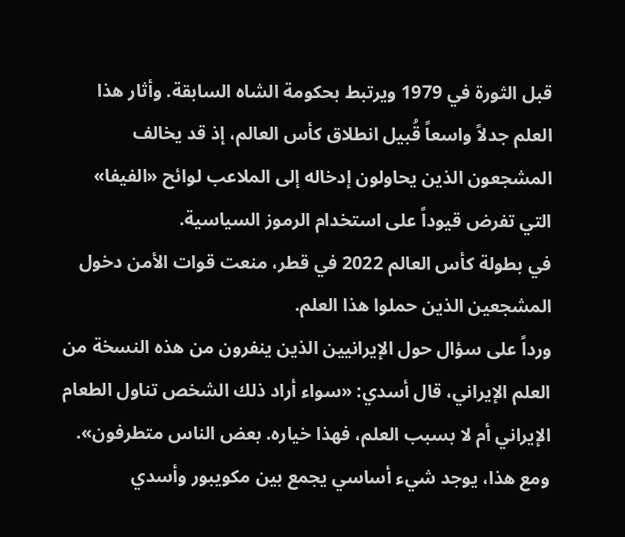قبل الثورة في 1979 ويرتبط بحكومة الشاه السابقة. وأثار هذا العلم جدلاً واسعاً قُبيل انطلاق كأس العالم، إذ قد يخالف المشجعون الذين يحاولون إدخاله إلى الملاعب لوائح «الفيفا» التي تفرض قيوداً على استخدام الرموز السياسية.
في بطولة كأس العالم 2022 في قطر، منعت قوات الأمن دخول المشجعين الذين حملوا هذا العلم.
ورداً على سؤال حول الإيرانيين الذين ينفرون من هذه النسخة من العلم الإيراني، قال أسدي: «سواء أراد ذلك الشخص تناول الطعام الإيراني أم لا بسبب العلم، فهذا خياره. بعض الناس متطرفون».
ومع هذا، يوجد شيء أساسي يجمع بين مكويبور وأسدي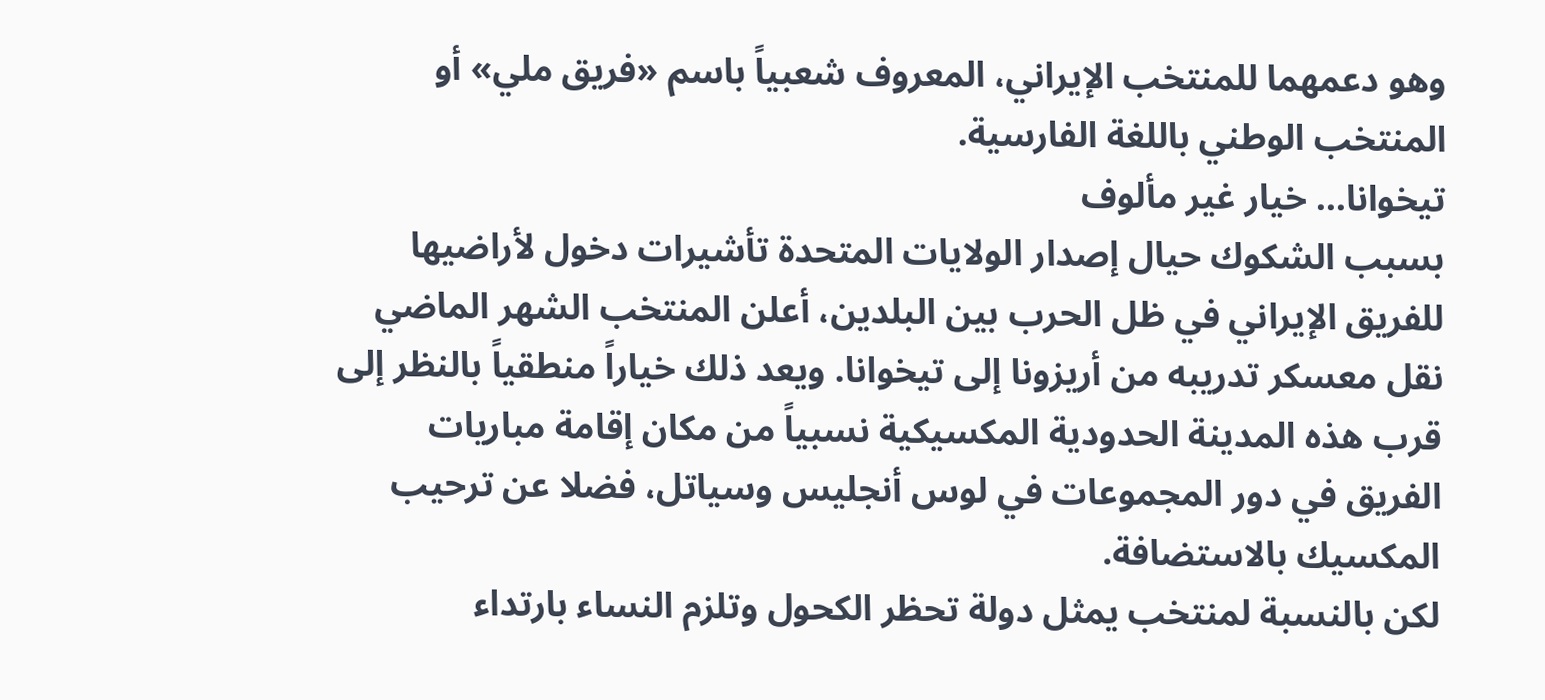وهو دعمهما للمنتخب الإيراني، المعروف شعبياً باسم «فريق ملي» أو المنتخب الوطني باللغة الفارسية.
تيخوانا... خيار غير مألوف
بسبب الشكوك حيال إصدار الولايات المتحدة تأشيرات دخول لأراضيها للفريق الإيراني في ظل الحرب بين البلدين، أعلن المنتخب الشهر الماضي نقل معسكر تدريبه من أريزونا إلى تيخوانا. ويعد ذلك خياراً منطقياً بالنظر إلى قرب هذه المدينة الحدودية المكسيكية نسبياً من مكان إقامة مباريات الفريق في دور المجموعات في لوس أنجليس وسياتل، فضلا عن ترحيب المكسيك بالاستضافة.
لكن بالنسبة لمنتخب يمثل دولة تحظر الكحول وتلزم النساء بارتداء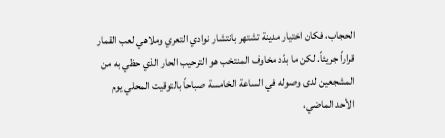الحجاب، فكان اختيار مدينة تشتهر بانتشار نوادي التعري وملاهي لعب القمار قراراً جريئاً. لكن ما بدّد مخاوف المنتخب هو الترحيب الحار الذي حظي به من المشجعين لدى وصوله في الساعة الخامسة صباحاً بالتوقيت المحلي يوم الأحد الماضي،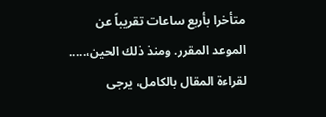متأخرا بأربع ساعات تقريباً عن الموعد المقرر. ومنذ ذلك الحين،.....
لقراءة المقال بالكامل، يرجى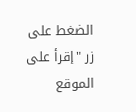الضغط على زر "إقرأ على الموقع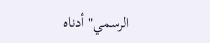الرسمي" أدناه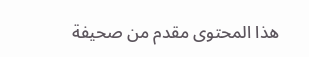هذا المحتوى مقدم من صحيفة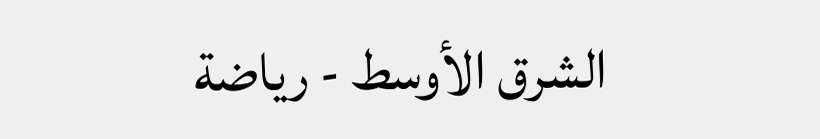الشرق الأوسط - رياضة